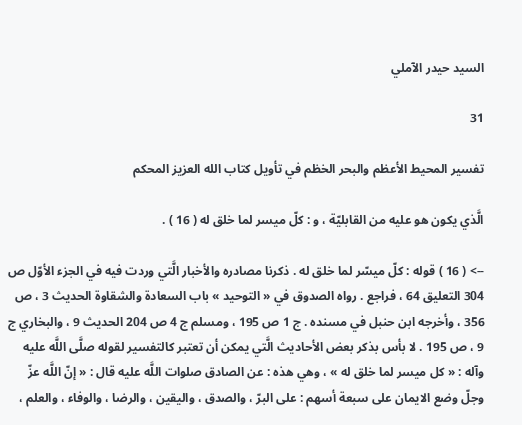السيد حيدر الآملي

31

تفسير المحيط الأعظم والبحر الخظم في تأويل كتاب الله العزيز المحكم

الَّذي يكون هو عليه من القابليّة ، و : كلّ ميسر لما خلق له ( 16 ) .

--> ( 16 ) قوله : كلّ ميسّر لما خلق له . ذكرنا مصادره والأخبار الَّتي وردت فيه في الجزء الأوّل ص 304 التعليق 64 ، فراجع . رواه الصدوق في « التوحيد » باب السعادة والشقاوة الحديث 3 ، ص 356 ، وأخرجه ابن حنبل في مسنده . ج 1 ص 195 ، ومسلم ج 4 ص 204 الحديث 9 ، والبخاري ج 9 ، ص 195 . لا بأس بذكر بعض الأحاديث الَّتي يمكن أن تعتبر كالتفسير لقوله صلَّى اللَّه عليه وآله : « كل ميسر لما خلق له » ، وهي هذه : عن الصادق صلوات اللَّه عليه قال : « إنّ اللَّه عزّ وجلّ وضع الايمان على سبعة أسهم : على البرّ ، والصدق ، واليقين ، والرضا ، والوفاء ، والعلم ،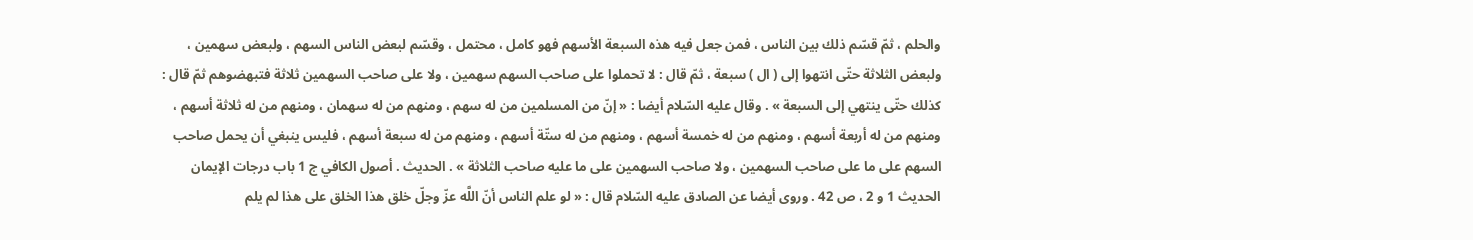والحلم ، ثمّ قسّم ذلك بين الناس ، فمن جعل فيه هذه السبعة الأسهم فهو كامل ، محتمل ، وقسّم لبعض الناس السهم ، ولبعض سهمين ، ولبعض الثلاثة حتّى انتهوا إلى ( ال ) سبعة ، ثمّ قال : لا تحملوا على صاحب السهم سهمين ، ولا على صاحب السهمين ثلاثة فتبهضوهم ثمّ قال : كذلك حتّى ينتهي إلى السبعة » . وقال عليه السّلام أيضا : « إنّ من المسلمين من له سهم ، ومنهم من له سهمان ، ومنهم من له ثلاثة أسهم ، ومنهم من له أربعة أسهم ، ومنهم من له خمسة أسهم ، ومنهم من له ستّة أسهم ، ومنهم من له سبعة أسهم ، فليس ينبغي أن يحمل صاحب السهم على ما على صاحب السهمين ، ولا صاحب السهمين على ما عليه صاحب الثلاثة » . الحديث . أصول الكافي ج 1 باب درجات الإيمان الحديث 1 و 2 ، ص 42 . وروى أيضا عن الصادق عليه السّلام قال : « لو علم الناس أنّ اللَّه عزّ وجلّ خلق هذا الخلق على هذا لم يلم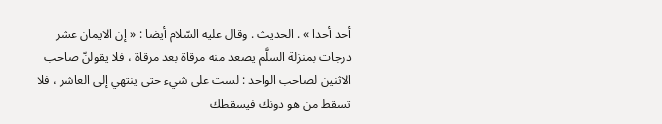أحد أحدا » . الحديث . وقال عليه السّلام أيضا : « إن الايمان عشر درجات بمنزلة السلَّم يصعد منه مرقاة بعد مرقاة ، فلا يقولنّ صاحب الاثنين لصاحب الواحد : لست على شيء حتى ينتهي إلى العاشر ، فلا تسقط من هو دونك فيسقطك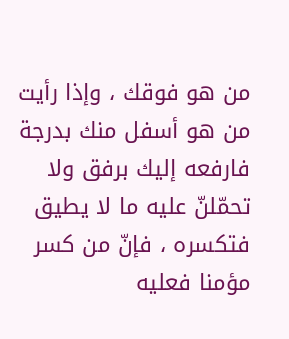من هو فوقك ، وإذا رأيت من هو أسفل منك بدرجة فارفعه إليك برفق ولا تحمّلنّ عليه ما لا يطيق فتكسره ، فإنّ من كسر مؤمنا فعليه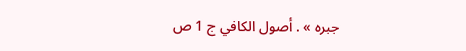جبره » . أصول الكافي ج 1 ص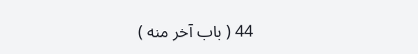44 ( باب آخر منه )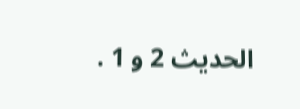الحديث 2 و 1 .